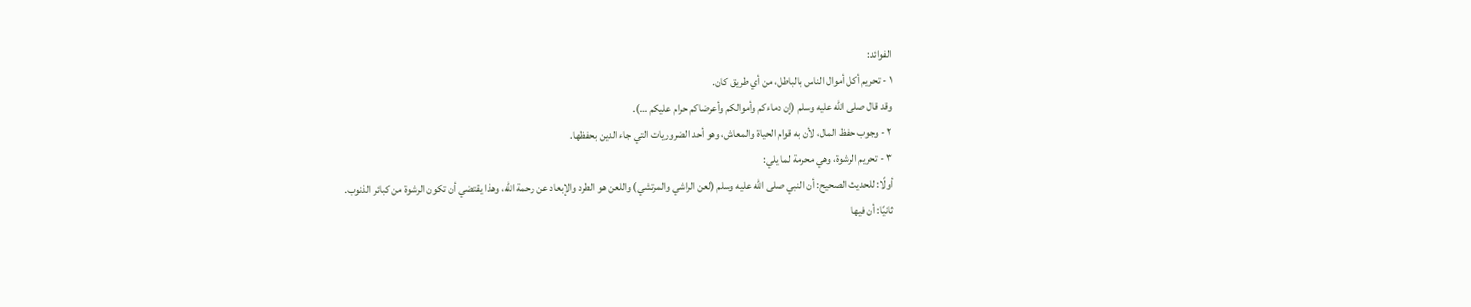الفوائد:
١ - تحريم أكل أموال الناس بالباطل، من أي طريق كان.
وقد قال صلى الله عليه وسلم (إن دماءكم وأموالكم وأعرضاكم حرام عليكم …).
٢ - وجوب حفظ المال، لأن به قوام الحياة والمعاش، وهو أحد الضروريات التي جاء الدين بحفظها.
٣ - تحريم الرشوة، وهي محرمة لما يلي:
أولًا: للحديث الصحيح: أن النبي صلى الله عليه وسلم (لعن الراشي والمرتشي) واللعن هو الطرد والإبعاد عن رحمة الله، وهذا يقتضي أن تكون الرشوة من كبائر الذنوب.
ثانيًا: أن فيها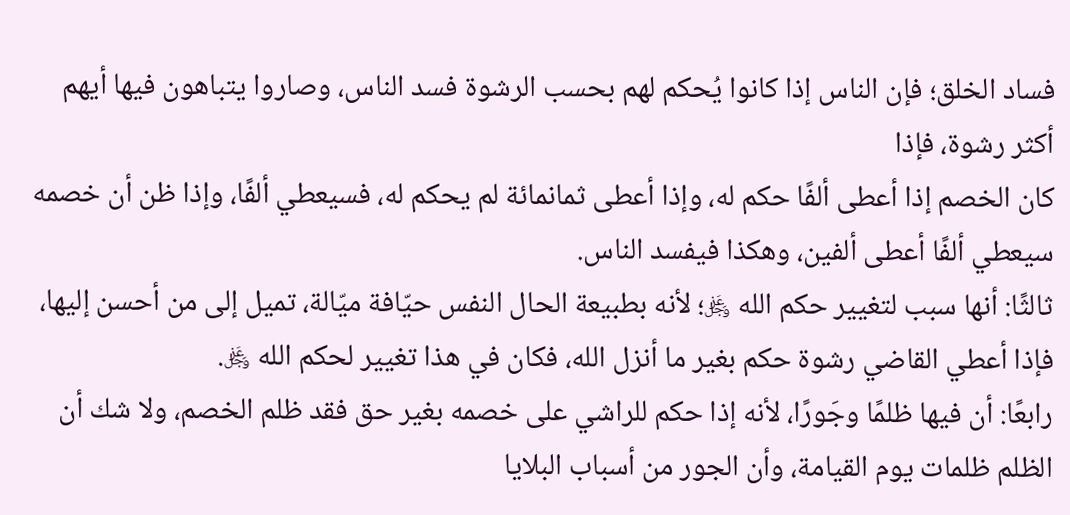فساد الخلق؛ فإن الناس إذا كانوا يُحكم لهم بحسب الرشوة فسد الناس، وصاروا يتباهون فيها أيهم أكثر رشوة، فإذا
كان الخصم إذا أعطى ألفًا حكم له، وإذا أعطى ثمانمائة لم يحكم له، فسيعطي ألفًا، وإذا ظن أن خصمه سيعطي ألفًا أعطى ألفين، وهكذا فيفسد الناس.
ثالثًا: أنها سبب لتغيير حكم الله ﷿؛ لأنه بطبيعة الحال النفس حيّافة ميّالة، تميل إلى من أحسن إليها، فإذا أعطي القاضي رشوة حكم بغير ما أنزل الله، فكان في هذا تغيير لحكم الله ﷿.
رابعًا: أن فيها ظلمًا وجَورًا، لأنه إذا حكم للراشي على خصمه بغير حق فقد ظلم الخصم، ولا شك أن الظلم ظلمات يوم القيامة، وأن الجور من أسباب البلايا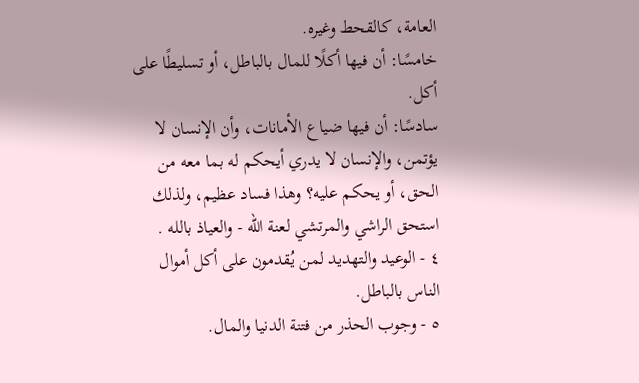العامة، كالقحط وغيره.
خامسًا: أن فيها أكلًا للمال بالباطل، أو تسليطًا على أكل.
سادسًا: أن فيها ضياع الأمانات، وأن الإنسان لا يؤتمن، والإنسان لا يدري أيحكم له بما معه من الحق، أو يحكم عليه؟ وهذا فساد عظيم، ولذلك استحق الراشي والمرتشي لعنة الله - والعياذ بالله .
٤ - الوعيد والتهديد لمن يُقدمون على أكل أموال الناس بالباطل.
٥ - وجوب الحذر من فتنة الدنيا والمال.